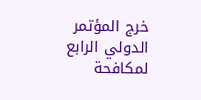خرج المؤتمر الدولي الرابع لمكافحة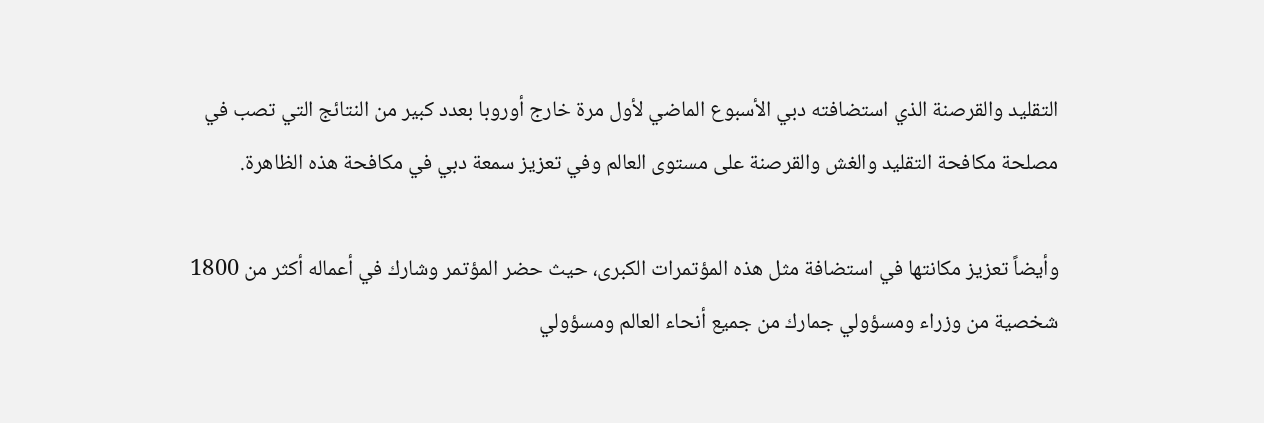التقليد والقرصنة الذي استضافته دبي الأسبوع الماضي لأول مرة خارج أوروبا بعدد كبير من النتائج التي تصب في مصلحة مكافحة التقليد والغش والقرصنة على مستوى العالم وفي تعزيز سمعة دبي في مكافحة هذه الظاهرة.

وأيضاً تعزيز مكانتها في استضافة مثل هذه المؤتمرات الكبرى، حيث حضر المؤتمر وشارك في أعماله أكثر من 1800 شخصية من وزراء ومسؤولي جمارك من جميع أنحاء العالم ومسؤولي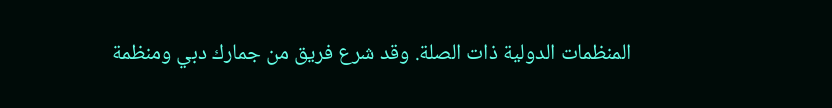المنظمات الدولية ذات الصلة. وقد شرع فريق من جمارك دبي ومنظمة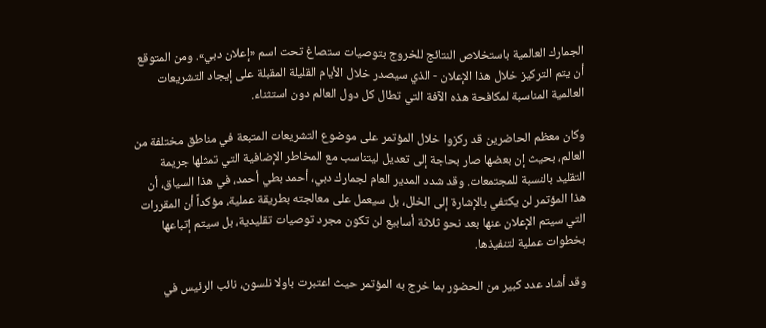الجمارك العالمية باستخلاص النتائج للخروج بتوصيات ستصاغ تحت اسم «إعلان دبي». ومن المتوقع أن يتم التركيز خلال هذا الإعلان - الذي سيصدر خلال الأيام القليلة المقبلة على إيجاد التشريعات العالمية المناسبة لمكافحة هذه الآفة التي تطال كل دول العالم دون استثناء.

وكان معظم الحاضرين قد ركزوا خلال المؤتمر على موضوع التشريعات المتبعة في مناطق مختلفة من العالم، بحيث إن بعضها صار بحاجة إلى تعديل ليتناسب مع المخاطر الإضافية التي تمثلها جريمة التقليد بالنسبة للمجتمعات. وقد شدد المدير العام لجمارك دبي، أحمد بطي أحمد، في هذا السياق، أن هذا المؤتمر لن يكتفي بالإشارة إلى الخلل، بل سيعمل على معالجته بطريقة عملية، مؤكداً أن المقررات التي سيتم الإعلان عنها بعد نحو ثلاثة أسابيع لن تكون مجرد توصيات تقليدية، بل سيتم إتباعها بخطوات عملية لتنفيذها.

وقد أشاد عدد كبير من الحضور بما خرج به المؤتمر حيث اعتبرت باولا نلسون، نائب الرئيس في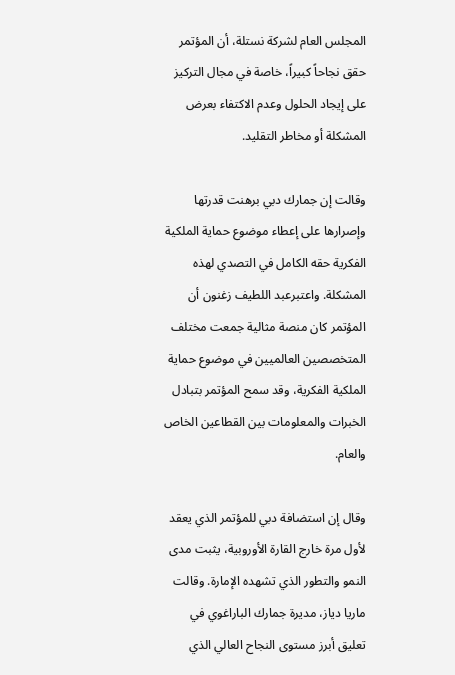المجلس العام لشركة نستلة، أن المؤتمر حقق نجاحاً كبيراً، خاصة في مجال التركيز على إيجاد الحلول وعدم الاكتفاء بعرض المشكلة أو مخاطر التقليد.

وقالت إن جمارك دبي برهنت قدرتها وإصرارها على إعطاء موضوع حماية الملكية الفكرية حقه الكامل في التصدي لهذه المشكلة. واعتبرعبد اللطيف زغنون أن المؤتمر كان منصة مثالية جمعت مختلف المتخصصين العالميين في موضوع حماية الملكية الفكرية، وقد سمح المؤتمر بتبادل الخبرات والمعلومات بين القطاعين الخاص والعام.

وقال إن استضافة دبي للمؤتمر الذي يعقد لأول مرة خارج القارة الأوروبية، يثبت مدى النمو والتطور الذي تشهده الإمارة. وقالت ماريا دياز، مديرة جمارك الباراغوي في تعليق أبرز مستوى النجاح العالي الذي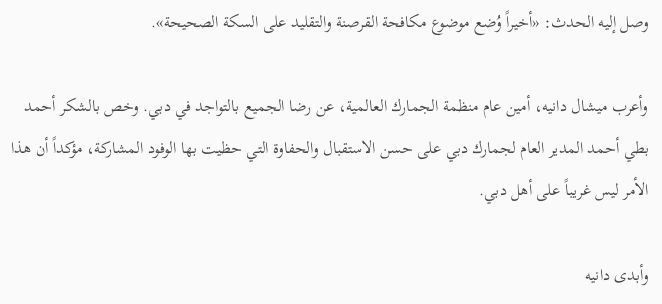وصل إليه الحدث: «أخيراً وُضع موضوع مكافحة القرصنة والتقليد على السكة الصحيحة».

وأعرب ميشال دانيه، أمين عام منظمة الجمارك العالمية، عن رضا الجميع بالتواجد في دبي. وخص بالشكر أحمد بطي أحمد المدير العام لجمارك دبي على حسن الاستقبال والحفاوة التي حظيت بها الوفود المشاركة، مؤكداً أن هذا الأمر ليس غريباً على أهل دبي.

وأبدى دانيه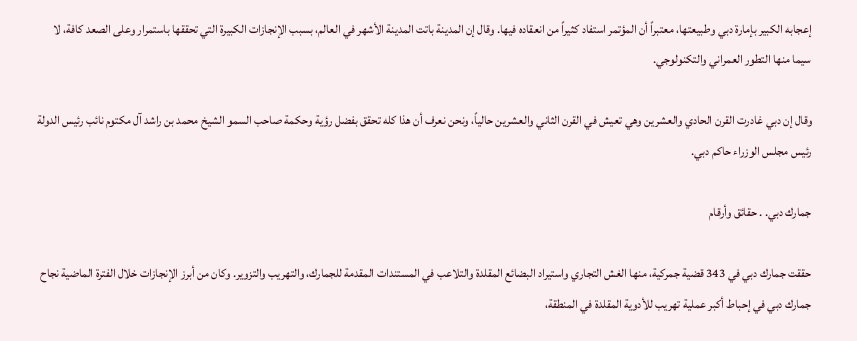إعجابه الكبير بإمارة دبي وطبيعتها، معتبراً أن المؤتمر استفاد كثيراً من انعقاده فيها. وقال إن المدينة باتت المدينة الأشهر في العالم، بسبب الإنجازات الكبيرة التي تحققها باستمرار وعلى الصعد كافة، لا سيما منها التطور العمراني والتكنولوجي.

وقال إن دبي غادرت القرن الحادي والعشرين وهي تعيش في القرن الثاني والعشرين حالياً، ونحن نعرف أن هذا كله تحقق بفضل رؤية وحكمة صاحب السمو الشيخ محمد بن راشد آل مكتوم نائب رئيس الدولة رئيس مجلس الوزراء حاكم دبي.

جمارك دبي. . حقائق وأرقام

حققت جمارك دبي في 343 قضية جمركية، منها الغش التجاري واستيراد البضائع المقلدة والتلاعب في المستندات المقدمة للجمارك، والتهريب والتزوير. وكان من أبرز الإنجازات خلال الفترة الماضية نجاح جمارك دبي في إحباط أكبر عملية تهريب للأدوية المقلدة في المنطقة،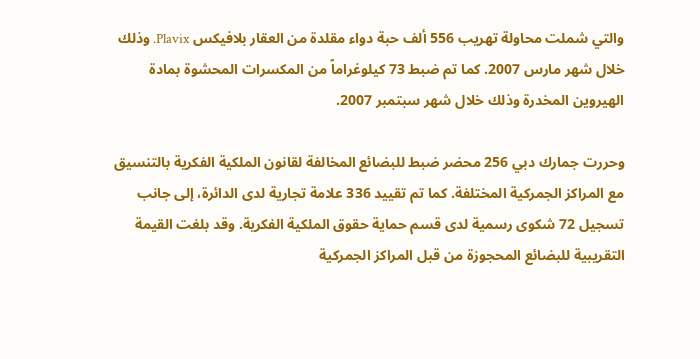والتي شملت محاولة تهريب 556 ألف حبة دواء مقلدة من العقار بلافيكس Plavix. وذلك خلال شهر مارس 2007. كما تم ضبط 73 كيلوغراماً من المكسرات المحشوة بمادة الهيروين المخدرة وذلك خلال شهر سبتمبر 2007.

وحررت جمارك دبي 256 محضر ضبط للبضائع المخالفة لقانون الملكية الفكرية بالتنسيق مع المراكز الجمركية المختلفة. كما تم تقييد 336 علامة تجارية لدى الدائرة، إلى جانب تسجيل 72 شكوى رسمية لدى قسم حماية حقوق الملكية الفكرية. وقد بلغت القيمة التقريبية للبضائع المحجوزة من قبل المراكز الجمركية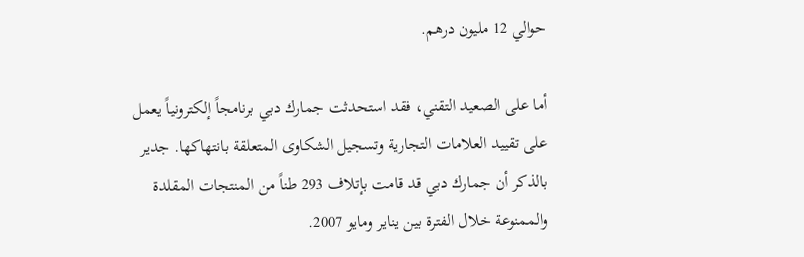حوالي 12 مليون درهم.

أما على الصعيد التقني، فقد استحدثت جمارك دبي برنامجاً إلكترونياً يعمل على تقييد العلامات التجارية وتسجيل الشكاوى المتعلقة بانتهاكها. جدير بالذكر أن جمارك دبي قد قامت بإتلاف 293 طناً من المنتجات المقلدة والممنوعة خلال الفترة بين يناير ومايو 2007.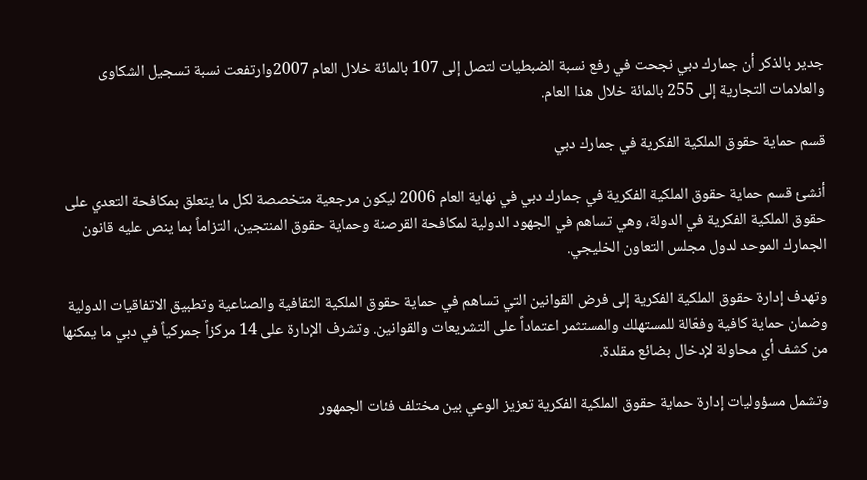جدير بالذكر أن جمارك دبي نجحت في رفع نسبة الضبطيات لتصل إلى 107 بالمائة خلال العام 2007وارتفعت نسبة تسجيل الشكاوى والعلامات التجارية إلى 255 بالمائة خلال هذا العام.

قسم حماية حقوق الملكية الفكرية في جمارك دبي

أنشئ قسم حماية حقوق الملكية الفكرية في جمارك دبي في نهاية العام 2006 ليكون مرجعية متخصصة لكل ما يتعلق بمكافحة التعدي على حقوق الملكية الفكرية في الدولة، وهي تساهم في الجهود الدولية لمكافحة القرصنة وحماية حقوق المنتجين، التزاماً بما ينص عليه قانون الجمارك الموحد لدول مجلس التعاون الخليجي.

وتهدف إدارة حقوق الملكية الفكرية إلى فرض القوانين التي تساهم في حماية حقوق الملكية الثقافية والصناعية وتطبيق الاتفاقيات الدولية وضمان حماية كافية وفعّالة للمستهلك والمستثمر اعتماداً على التشريعات والقوانين. وتشرف الإدارة على 14 مركزاً جمركياً في دبي ما يمكنها من كشف أي محاولة لإدخال بضائع مقلدة.

وتشمل مسؤوليات إدارة حماية حقوق الملكية الفكرية تعزيز الوعي بين مختلف فئات الجمهور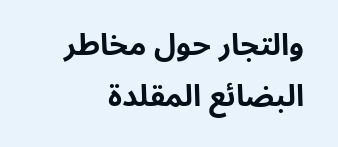والتجار حول مخاطر البضائع المقلدة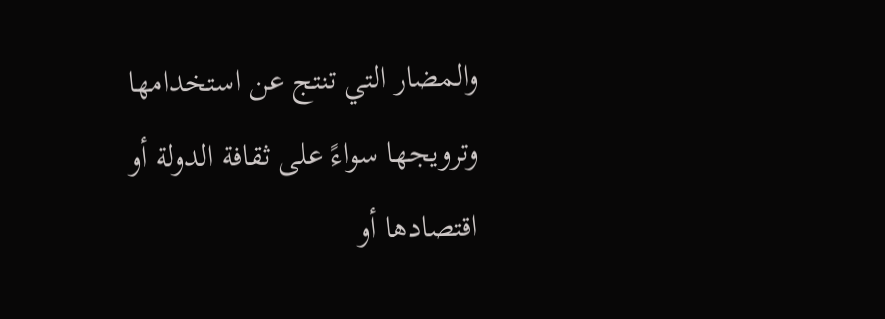والمضار التي تنتج عن استخدامها وترويجها سواءً على ثقافة الدولة أو اقتصادها أو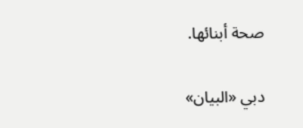صحة أبنائها.

دبي «البيان»